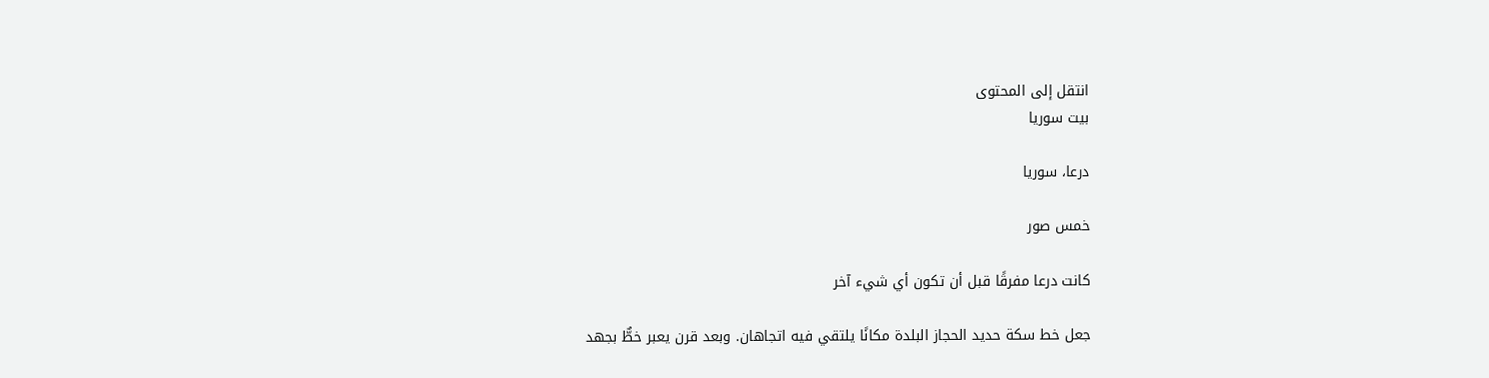انتقل إلى المحتوى
بيت سوريا

درعا، سوريا

خمس صور

كانت درعا مفرقًا قبل أن تكون أي شيء آخر

جعل خط سكة حديد الحجاز البلدة مكانًا يلتقي فيه اتجاهان. وبعد قرن يعبر خطٌّ بجهد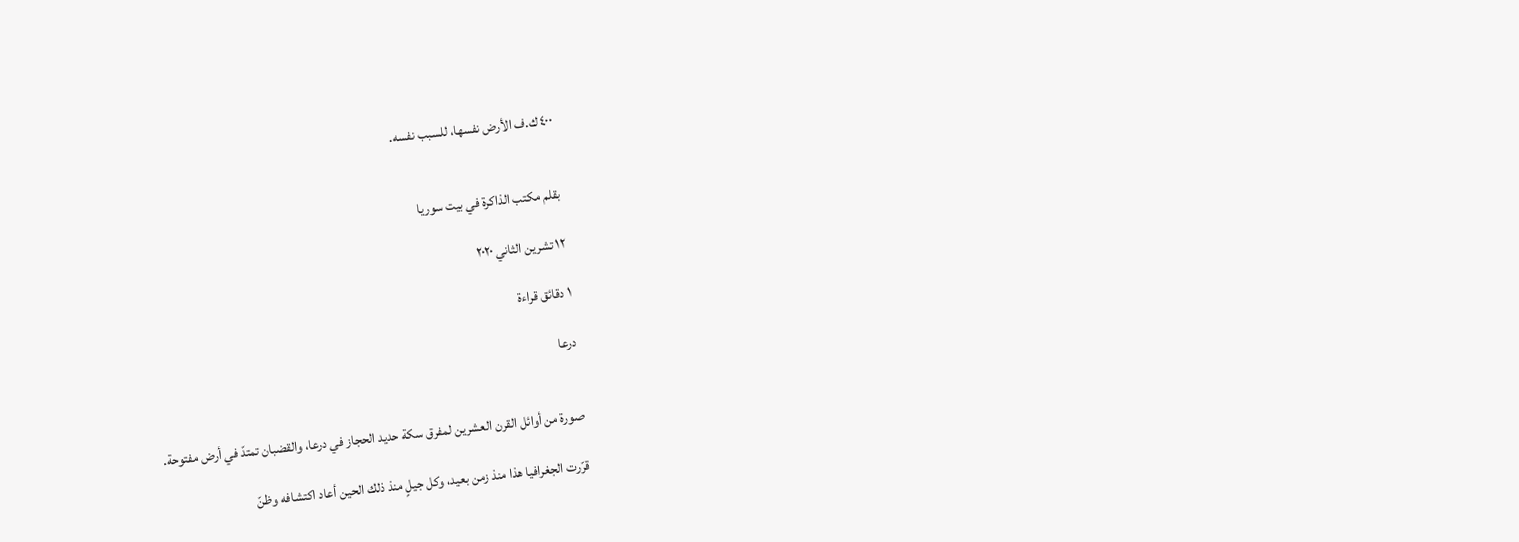٤٠٠ ك.ف الأرض نفسها، للسبب نفسه.


بقلم مكتب الذاكرة في بيت سوريا

١٢ تشرين الثاني ٢٠٢٠

١ دقائق قراءة

درعا


صورة من أوائل القرن العشرين لمفرق سكة حديد الحجاز في درعا، والقضبان تمتدّ في أرض مفتوحة.

قرّرت الجغرافيا هذا منذ زمن بعيد، وكل جيلٍ منذ ذلك الحين أعاد اكتشافه وظنّ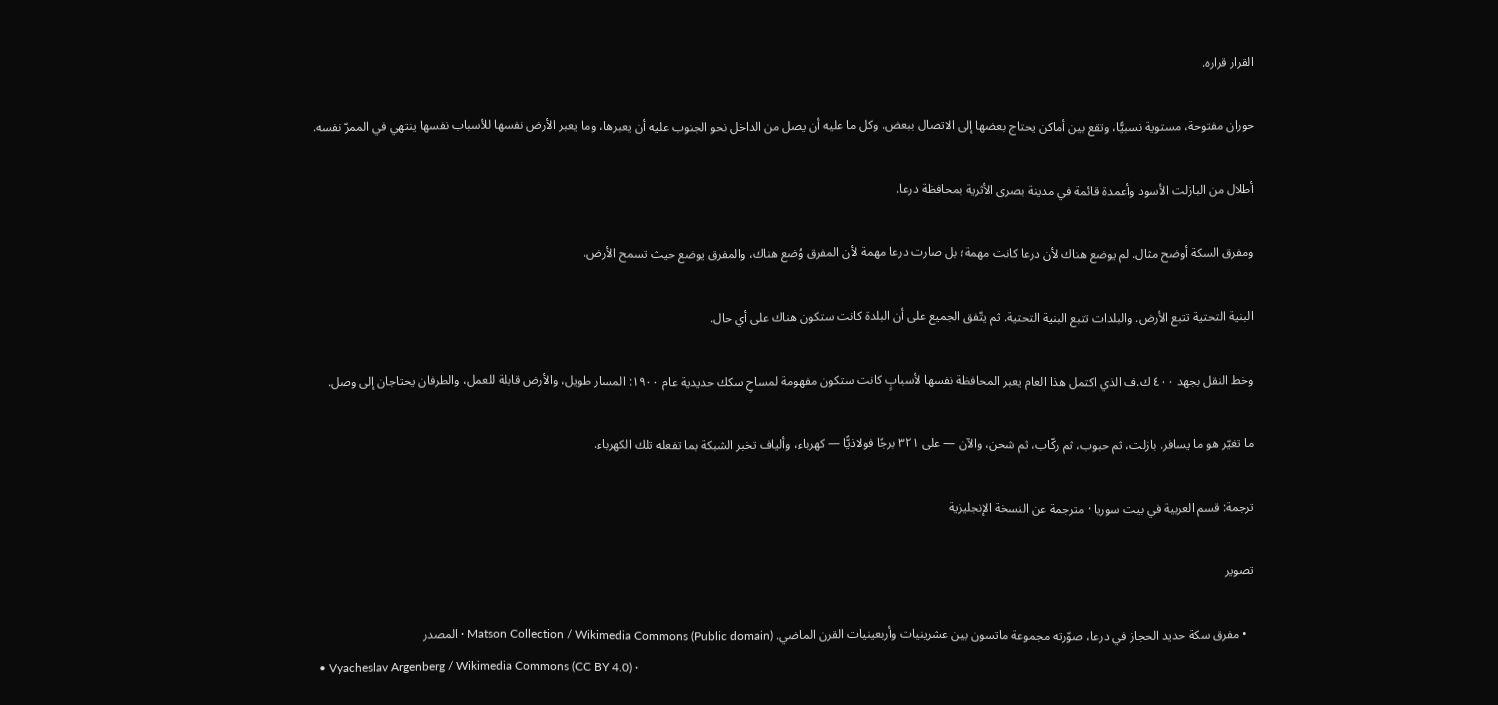القرار قراره.

حوران مفتوحة، مستوية نسبيًّا، وتقع بين أماكن يحتاج بعضها إلى الاتصال ببعض. وكل ما عليه أن يصل من الداخل نحو الجنوب عليه أن يعبرها، وما يعبر الأرض نفسها للأسباب نفسها ينتهي في الممرّ نفسه.

أطلال من البازلت الأسود وأعمدة قائمة في مدينة بصرى الأثرية بمحافظة درعا.

ومفرق السكة أوضح مثال. لم يوضع هناك لأن درعا كانت مهمة؛ بل صارت درعا مهمة لأن المفرق وُضع هناك، والمفرق يوضع حيث تسمح الأرض.

البنية التحتية تتبع الأرض. والبلدات تتبع البنية التحتية. ثم يتّفق الجميع على أن البلدة كانت ستكون هناك على أي حال.

وخط النقل بجهد ٤٠٠ ك.ف الذي اكتمل هذا العام يعبر المحافظة نفسها لأسبابٍ كانت ستكون مفهومة لمساحِ سكك حديدية عام ١٩٠٠: المسار طويل، والأرض قابلة للعمل، والطرفان يحتاجان إلى وصل.

ما تغيّر هو ما يسافر. بازلت، ثم حبوب، ثم ركّاب، ثم شحن، والآن — على ٣٢١ برجًا فولاذيًّا — كهرباء، وألياف تخبر الشبكة بما تفعله تلك الكهرباء.

ترجمة: قسم العربية في بيت سوريا · مترجمة عن النسخة الإنجليزية

تصوير

  • مفرق سكة حديد الحجاز في درعا، صوّرته مجموعة ماتسون بين عشرينيات وأربعينيات القرن الماضي. Matson Collection / Wikimedia Commons (Public domain) · المصدر
  • Vyacheslav Argenberg / Wikimedia Commons (CC BY 4.0) ·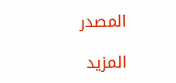المصدر

المزيد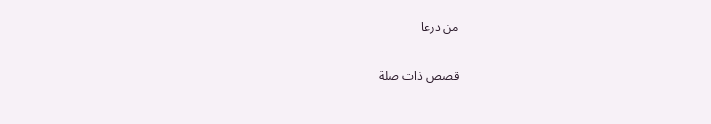من درعا

قصص ذات صلة